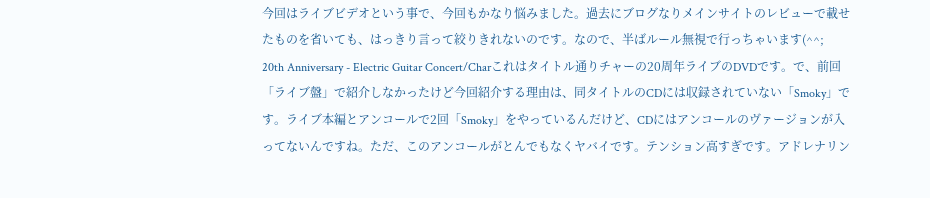今回はライブビデオという事で、今回もかなり悩みました。過去にブログなりメインサイトのレビューで載せたものを省いても、はっきり言って絞りきれないのです。なので、半ばルール無視で行っちゃいます(^^;
20th Anniversary - Electric Guitar Concert/Charこれはタイトル通りチャーの20周年ライブのDVDです。で、前回「ライブ盤」で紹介しなかったけど今回紹介する理由は、同タイトルのCDには収録されていない「Smoky」です。ライブ本編とアンコールで2回「Smoky」をやっているんだけど、CDにはアンコールのヴァージョンが入ってないんですね。ただ、このアンコールがとんでもなくヤバイです。テンション高すぎです。アドレナリン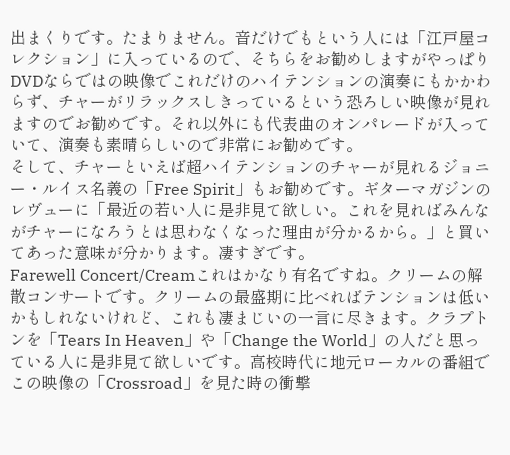出まくりです。たまりません。音だけでもという人には「江戸屋コレクション」に入っているので、そちらをお勧めしますがやっぱりDVDならではの映像でこれだけのハイテンションの演奏にもかかわらず、チャーがリラックスしきっているという恐ろしい映像が見れますのでお勧めです。それ以外にも代表曲のオンパレードが入っていて、演奏も素晴らしいので非常にお勧めです。
そして、チャーといえば超ハイテンションのチャーが見れるジョニー・ルイス名義の「Free Spirit」もお勧めです。ギターマガジンのレヴューに「最近の若い人に是非見て欲しい。これを見ればみんながチャーになろうとは思わなくなった理由が分かるから。」と買いてあった意味が分かります。凄すぎです。
Farewell Concert/Creamこれはかなり有名ですね。クリームの解散コンサートです。クリームの最盛期に比べればテンションは低いかもしれないけれど、これも凄まじいの一言に尽きます。クラプトンを「Tears In Heaven」や「Change the World」の人だと思っている人に是非見て欲しいです。高校時代に地元ローカルの番組でこの映像の「Crossroad」を見た時の衝撃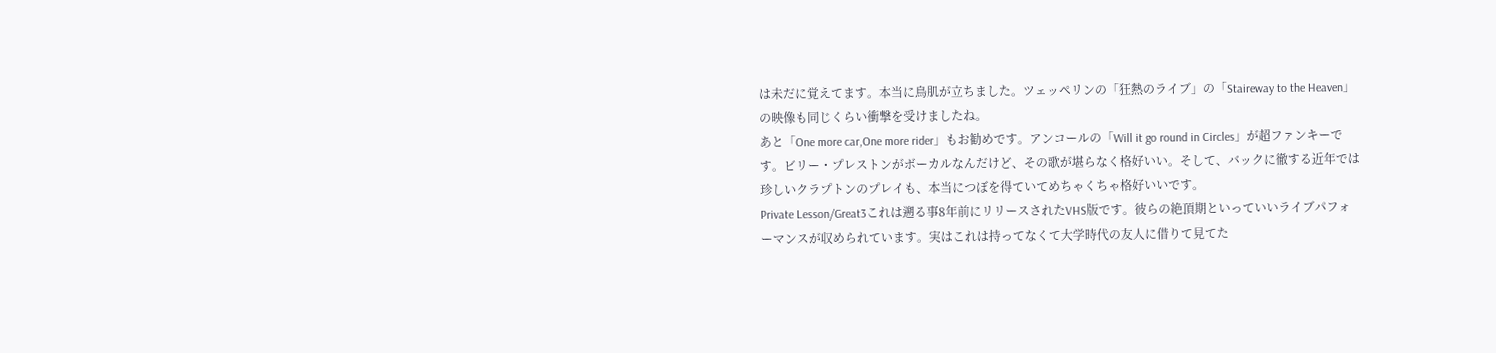は未だに覚えてます。本当に鳥肌が立ちました。ツェッペリンの「狂熱のライブ」の「Staireway to the Heaven」の映像も同じくらい衝撃を受けましたね。
あと「One more car,One more rider」もお勧めです。アンコールの「Will it go round in Circles」が超ファンキーです。ビリー・プレストンがボーカルなんだけど、その歌が堪らなく格好いい。そして、バックに徹する近年では珍しいクラプトンのプレイも、本当につぼを得ていてめちゃくちゃ格好いいです。
Private Lesson/Great3これは遡る事8年前にリリースされたVHS版です。彼らの絶頂期といっていいライブパフォーマンスが収められています。実はこれは持ってなくて大学時代の友人に借りて見てた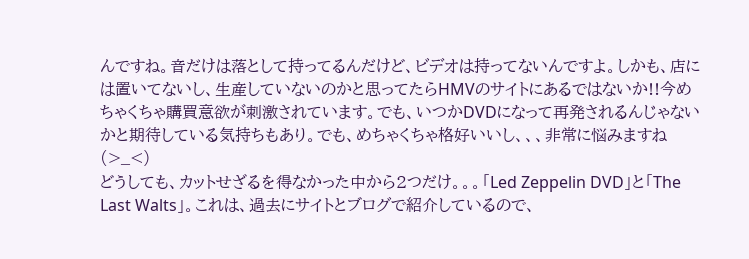んですね。音だけは落として持ってるんだけど、ビデオは持ってないんですよ。しかも、店には置いてないし、生産していないのかと思ってたらHMVのサイトにあるではないか!!今めちゃくちゃ購買意欲が刺激されています。でも、いつかDVDになって再発されるんじゃないかと期待している気持ちもあり。でも、めちゃくちゃ格好いいし、、、非常に悩みますね(>_<)
どうしても、カットせざるを得なかった中から2つだけ。。。「Led Zeppelin DVD」と「The Last Walts」。これは、過去にサイトとブログで紹介しているので、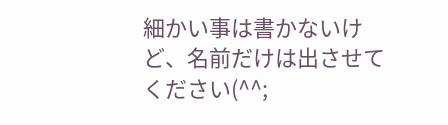細かい事は書かないけど、名前だけは出させてください(^^;